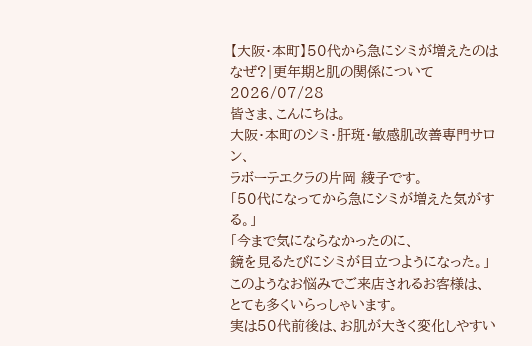【大阪・本町】50代から急にシミが増えたのはなぜ?|更年期と肌の関係について
2026/07/28
皆さま、こんにちは。
大阪・本町のシミ・肝斑・敏感肌改善専門サロン、
ラボーテエクラの片岡 綾子です。
「50代になってから急にシミが増えた気がする。」
「今まで気にならなかったのに、
鏡を見るたびにシミが目立つようになった。」
このようなお悩みでご来店されるお客様は、
とても多くいらっしゃいます。
実は50代前後は、お肌が大きく変化しやすい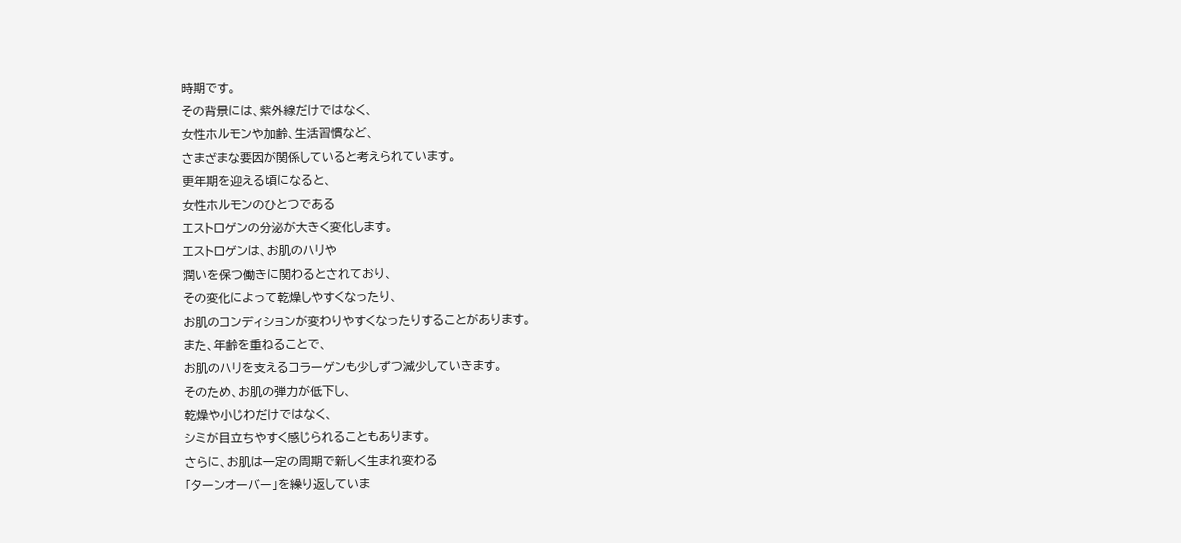時期です。
その背景には、紫外線だけではなく、
女性ホルモンや加齢、生活習慣など、
さまざまな要因が関係していると考えられています。
更年期を迎える頃になると、
女性ホルモンのひとつである
エストロゲンの分泌が大きく変化します。
エストロゲンは、お肌のハリや
潤いを保つ働きに関わるとされており、
その変化によって乾燥しやすくなったり、
お肌のコンディションが変わりやすくなったりすることがあります。
また、年齢を重ねることで、
お肌のハリを支えるコラーゲンも少しずつ減少していきます。
そのため、お肌の弾力が低下し、
乾燥や小じわだけではなく、
シミが目立ちやすく感じられることもあります。
さらに、お肌は一定の周期で新しく生まれ変わる
「ターンオーバー」を繰り返していま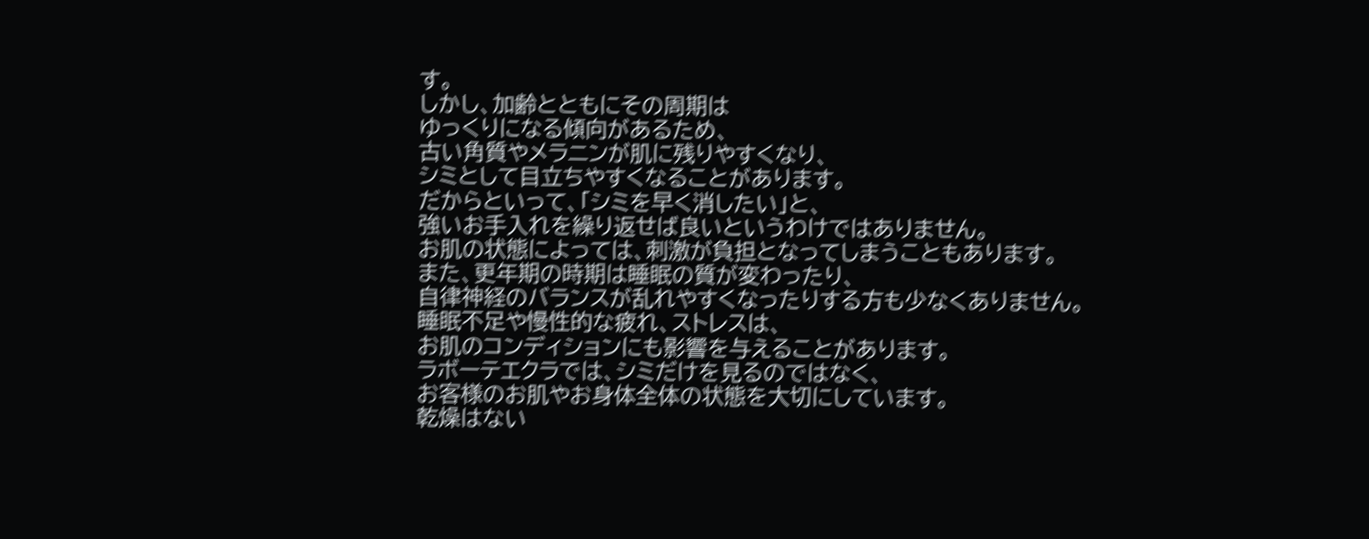す。
しかし、加齢とともにその周期は
ゆっくりになる傾向があるため、
古い角質やメラニンが肌に残りやすくなり、
シミとして目立ちやすくなることがあります。
だからといって、「シミを早く消したい」と、
強いお手入れを繰り返せば良いというわけではありません。
お肌の状態によっては、刺激が負担となってしまうこともあります。
また、更年期の時期は睡眠の質が変わったり、
自律神経のバランスが乱れやすくなったりする方も少なくありません。
睡眠不足や慢性的な疲れ、ストレスは、
お肌のコンディションにも影響を与えることがあります。
ラボーテエクラでは、シミだけを見るのではなく、
お客様のお肌やお身体全体の状態を大切にしています。
乾燥はない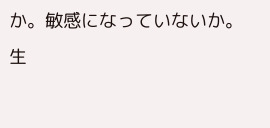か。敏感になっていないか。
生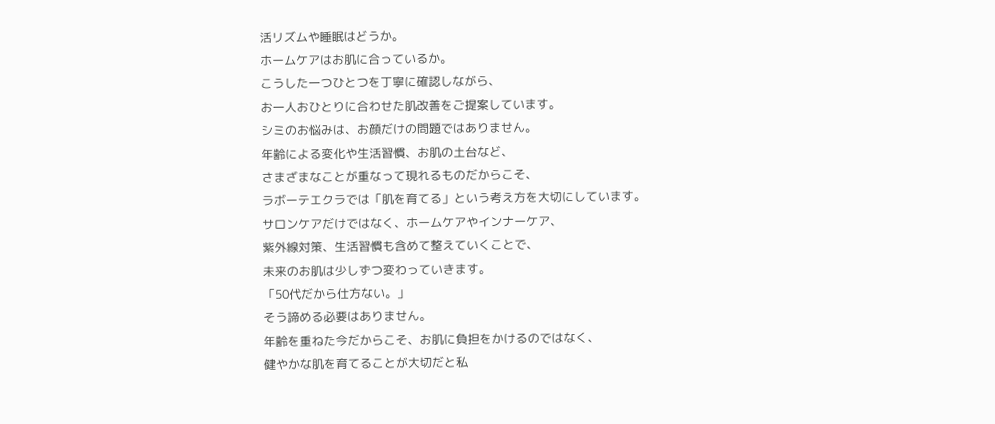活リズムや睡眠はどうか。
ホームケアはお肌に合っているか。
こうした一つひとつを丁寧に確認しながら、
お一人おひとりに合わせた肌改善をご提案しています。
シミのお悩みは、お顔だけの問題ではありません。
年齢による変化や生活習慣、お肌の土台など、
さまざまなことが重なって現れるものだからこそ、
ラボーテエクラでは「肌を育てる」という考え方を大切にしています。
サロンケアだけではなく、ホームケアやインナーケア、
紫外線対策、生活習慣も含めて整えていくことで、
未来のお肌は少しずつ変わっていきます。
「50代だから仕方ない。」
そう諦める必要はありません。
年齢を重ねた今だからこそ、お肌に負担をかけるのではなく、
健やかな肌を育てることが大切だと私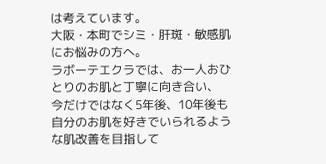は考えています。
大阪・本町でシミ・肝斑・敏感肌にお悩みの方へ。
ラボーテエクラでは、お一人おひとりのお肌と丁寧に向き合い、
今だけではなく5年後、10年後も
自分のお肌を好きでいられるような肌改善を目指して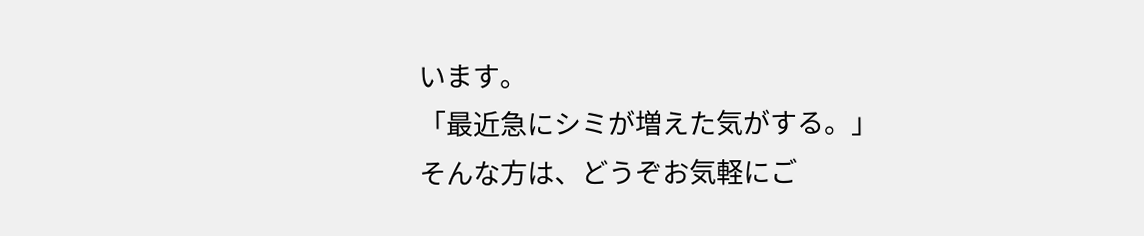います。
「最近急にシミが増えた気がする。」
そんな方は、どうぞお気軽にご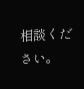相談ください。